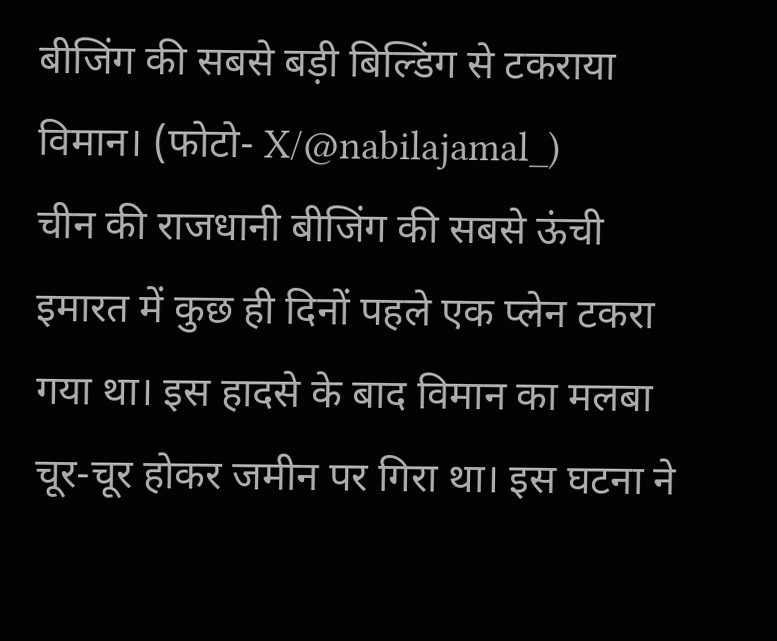बीजिंग की सबसे बड़ी बिल्डिंग से टकराया विमान। (फोटो- X/@nabilajamal_)
चीन की राजधानी बीजिंग की सबसे ऊंची इमारत में कुछ ही दिनों पहले एक प्लेन टकरा गया था। इस हादसे के बाद विमान का मलबा चूर-चूर होकर जमीन पर गिरा था। इस घटना ने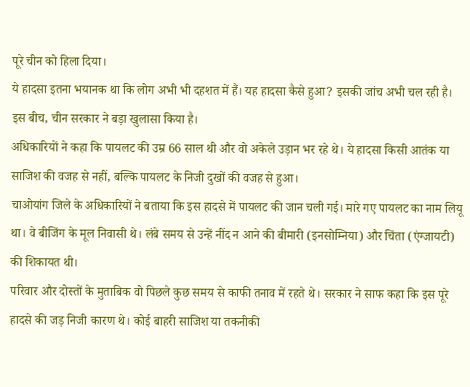पूरे चीन को हिला दिया।
ये हादसा इतना भयानक था कि लोग अभी भी दहशत में हैं। यह हादसा कैसे हुआ? इसकी जांच अभी चल रही है। इस बीच, चीन सरकार ने बड़ा खुलासा किया है।
अधिकारियों ने कहा कि पायलट की उम्र 66 साल थी और वो अकेले उड़ान भर रहे थे। ये हादसा किसी आतंक या साजिश की वजह से नहीं, बल्कि पायलट के निजी दुखों की वजह से हुआ।
चाओयांग जिले के अधिकारियों ने बताया कि इस हादसे में पायलट की जान चली गई। मारे गए पायलट का नाम लियू था। वे बीजिंग के मूल निवासी थे। लंबे समय से उन्हें नींद न आने की बीमारी (इनसोम्निया) और चिंता (एंग्जायटी) की शिकायत थी।
परिवार और दोस्तों के मुताबिक वो पिछले कुछ समय से काफी तनाव में रहते थे। सरकार ने साफ कहा कि इस पूरे हादसे की जड़ निजी कारण थे। कोई बाहरी साजिश या तकनीकी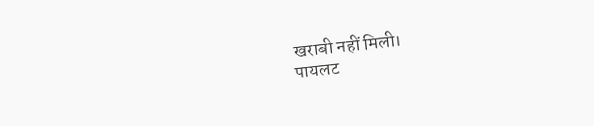खराबी नहीं मिली।
पायलट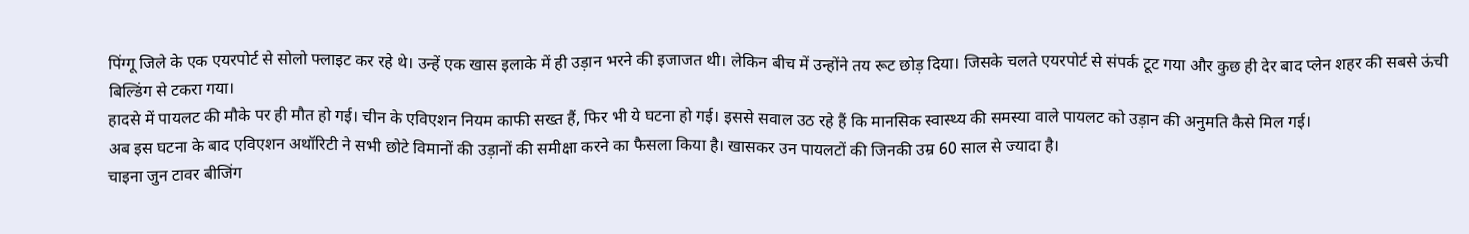पिंग्गू जिले के एक एयरपोर्ट से सोलो फ्लाइट कर रहे थे। उन्हें एक खास इलाके में ही उड़ान भरने की इजाजत थी। लेकिन बीच में उन्होंने तय रूट छोड़ दिया। जिसके चलते एयरपोर्ट से संपर्क टूट गया और कुछ ही देर बाद प्लेन शहर की सबसे ऊंची बिल्डिंग से टकरा गया।
हादसे में पायलट की मौके पर ही मौत हो गई। चीन के एविएशन नियम काफी सख्त हैं, फिर भी ये घटना हो गई। इससे सवाल उठ रहे हैं कि मानसिक स्वास्थ्य की समस्या वाले पायलट को उड़ान की अनुमति कैसे मिल गई।
अब इस घटना के बाद एविएशन अथॉरिटी ने सभी छोटे विमानों की उड़ानों की समीक्षा करने का फैसला किया है। खासकर उन पायलटों की जिनकी उम्र 60 साल से ज्यादा है।
चाइना जुन टावर बीजिंग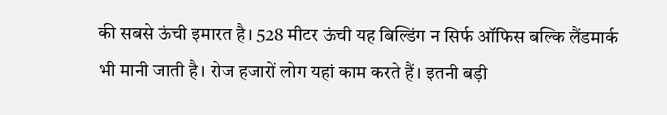की सबसे ऊंची इमारत है। 528 मीटर ऊंची यह बिल्डिंग न सिर्फ ऑफिस बल्कि लैंडमार्क भी मानी जाती है। रोज हजारों लोग यहां काम करते हैं। इतनी बड़ी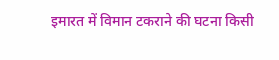इमारत में विमान टकराने की घटना किसी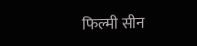फिल्मी सीन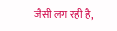जैसी लग रही है,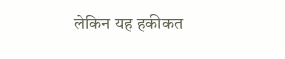लेकिन यह हकीकत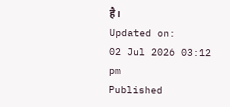है।
Updated on:
02 Jul 2026 03:12 pm
Published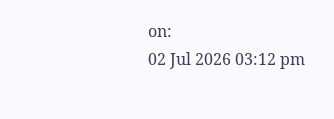on:
02 Jul 2026 03:12 pm